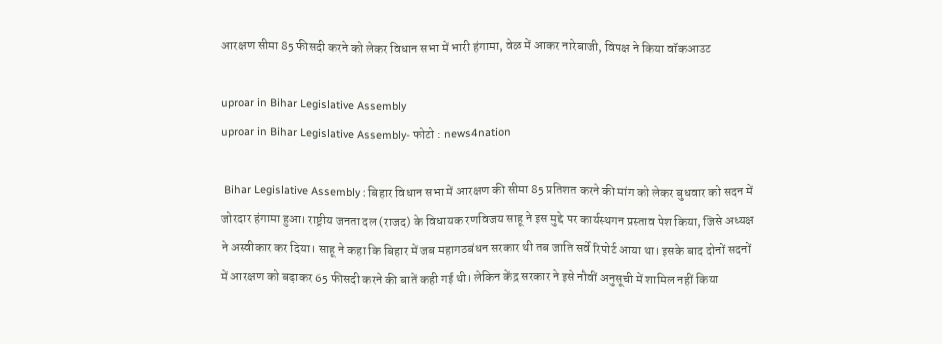आरक्षण सीमा 85 फीसदी करने को लेकर विधान सभा में भारी हंगामा, वेळ में आकर नारेबाजी, विपक्ष ने किया वॉकआउट

uproar in Bihar Legislative Assembly
uproar in Bihar Legislative Assembly- फोटो : news4nation

 Bihar Legislative Assembly : बिहार विधान सभा में आरक्षण की सीमा 85 प्रतिशत करने की मांग को लेकर बुधवार को सदन में जोरदार हंगामा हुआ। राष्ट्रीय जनता दल (राजद) के विधायक रणविजय साहू ने इस मुद्दे पर कार्यस्थगन प्रस्ताव पेश किया, जिसे अध्यक्ष ने अस्वीकार कर दिया। साहू ने कहा कि बिहार में जब महागठबंधन सरकार थी तब जाति सर्वे रिपोर्ट आया था। इसके बाद दोनों सदनों में आरक्षण को बढ़ाकर 65 फीसदी करने की बातें कही गई थी। लेकिन केंद्र सरकार ने इसे नौवीं अनुसूची में शामिल नहीं किया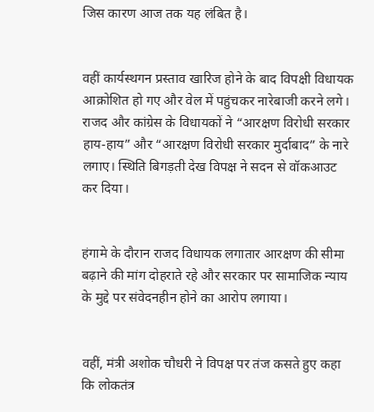जिस कारण आज तक यह लंबित है।


वहीं कार्यस्थगन प्रस्ताव खारिज होने के बाद विपक्षी विधायक आक्रोशित हो गए और वेल में पहुंचकर नारेबाजी करने लगे। राजद और कांग्रेस के विधायकों ने “आरक्षण विरोधी सरकार हाय-हाय” और “आरक्षण विरोधी सरकार मुर्दाबाद” के नारे लगाए। स्थिति बिगड़ती देख विपक्ष ने सदन से वॉकआउट कर दिया।


हंगामे के दौरान राजद विधायक लगातार आरक्षण की सीमा बढ़ाने की मांग दोहराते रहे और सरकार पर सामाजिक न्याय के मुद्दे पर संवेदनहीन होने का आरोप लगाया।


वहीं, मंत्री अशोक चौधरी ने विपक्ष पर तंज कसते हुए कहा कि लोकतंत्र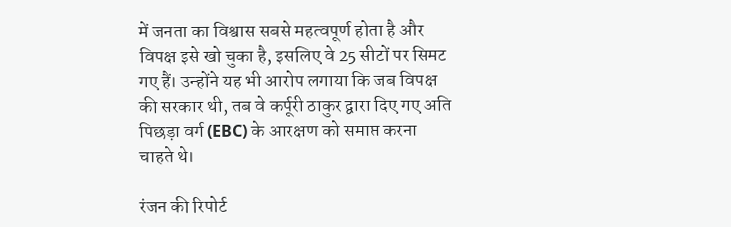में जनता का विश्वास सबसे महत्वपूर्ण होता है और विपक्ष इसे खो चुका है, इसलिए वे 25 सीटों पर सिमट गए हैं। उन्होंने यह भी आरोप लगाया कि जब विपक्ष की सरकार थी, तब वे कर्पूरी ठाकुर द्वारा दिए गए अति पिछड़ा वर्ग (EBC) के आरक्षण को समाप्त करना चाहते थे।

रंजन की रिपोर्ट